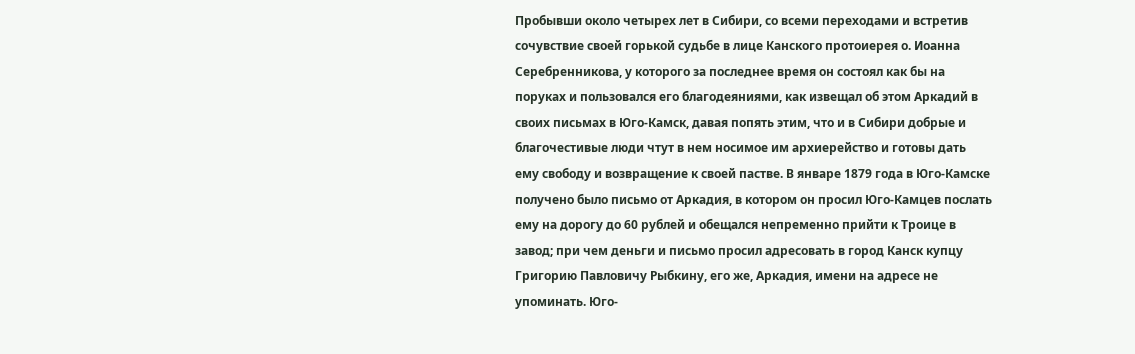Пробывши около четырех лет в Сибири, со всеми переходами и встретив сочувствие своей горькой судьбе в лице Канского протоиерея о. Иоанна Серебренникова, у которого за последнее время он состоял как бы на поруках и пользовался его благодеяниями, как извещал об этом Аркадий в своих письмах в Юго-Камск, давая попять этим, что и в Сибири добрые и благочестивые люди чтут в нем носимое им архиерейство и готовы дать ему свободу и возвращение к своей пастве. В январе 1879 года в Юго-Камске получено было письмо от Аркадия, в котором он просил Юго-Камцев послать ему на дорогу до 60 рублей и обещался непременно прийти к Троице в завод; при чем деньги и письмо просил адресовать в город Канск купцу Григорию Павловичу Рыбкину, его же, Аркадия, имени на адресе не упоминать. Юго-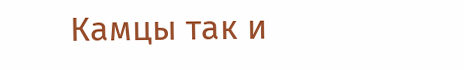Камцы так и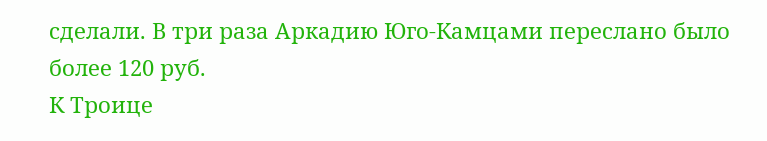сделали. В три раза Аркадию Юго-Камцами переслано было более 120 руб.
К Троице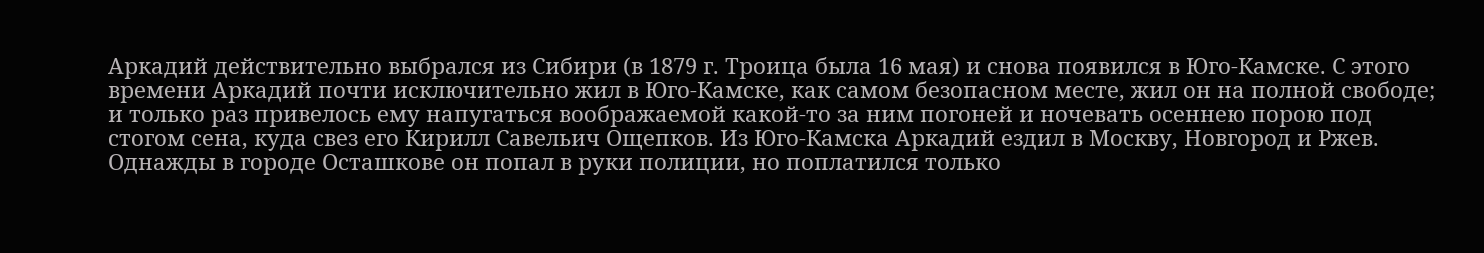Аркадий действительно выбрался из Сибири (в 1879 г. Троица была 16 мая) и снова появился в Юго-Камске. С этого времени Аркадий почти исключительно жил в Юго-Камске, как самом безопасном месте, жил он на полной свободе; и только раз привелось ему напугаться воображаемой какой-то за ним погоней и ночевать осеннею порою под стогом сена, куда свез его Кирилл Савельич Ощепков. Из Юго-Камска Аркадий ездил в Москву, Новгород и Ржев. Однажды в городе Осташкове он попал в руки полиции, но поплатился только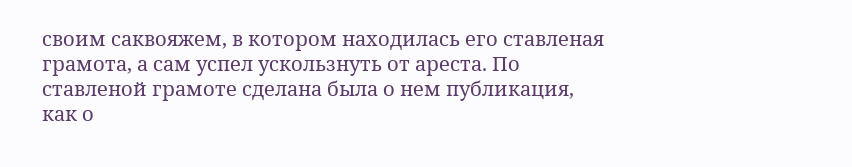своим саквояжем, в котором находилась его ставленая грамота, а сам успел ускользнуть от ареста. По ставленой грамоте сделана была о нем публикация, как о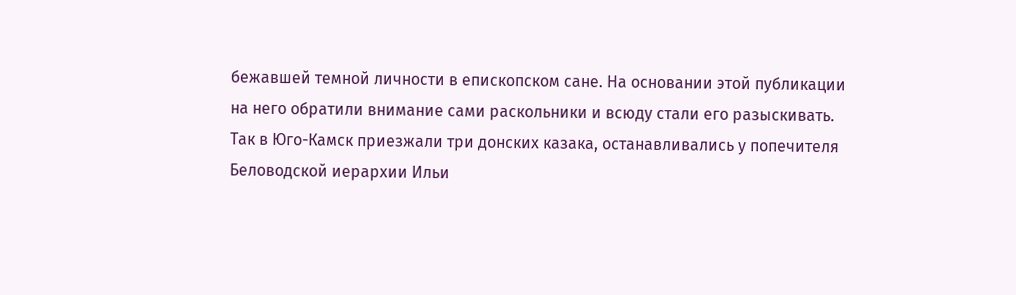бежавшей темной личности в епископском сане. На основании этой публикации на него обратили внимание сами раскольники и всюду стали его разыскивать. Так в Юго-Камск приезжали три донских казака, останавливались у попечителя Беловодской иерархии Ильи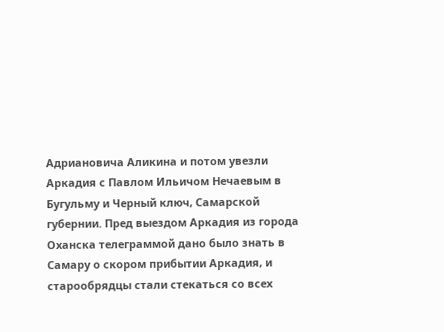Адриановича Аликина и потом увезли Аркадия с Павлом Ильичом Нечаевым в Бугульму и Черный ключ, Самарской губернии. Пред выездом Аркадия из города Оханска телеграммой дано было знать в Самару о скором прибытии Аркадия, и старообрядцы стали стекаться со всех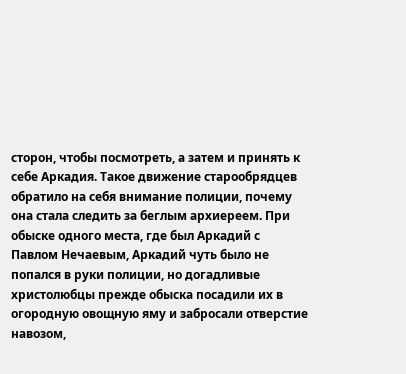сторон, чтобы посмотреть, а затем и принять к себе Аркадия. Такое движение старообрядцев обратило на себя внимание полиции, почему она стала следить за беглым архиереем. При обыске одного места, где был Аркадий с Павлом Нечаевым, Аркадий чуть было не попался в руки полиции, но догадливые христолюбцы прежде обыска посадили их в огородную овощную яму и забросали отверстие навозом,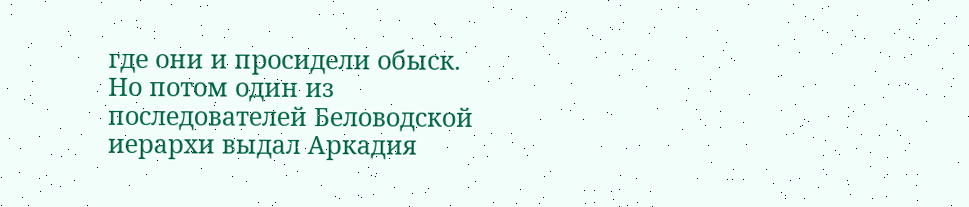где они и просидели обыск. Но потом один из последователей Беловодской иерархи выдал Аркадия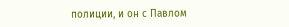полиции, и он с Павлом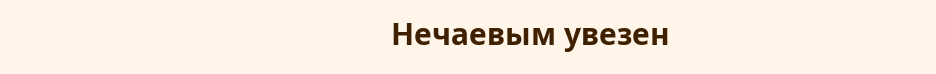Нечаевым увезен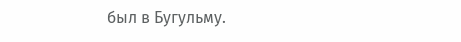был в Бугульму.